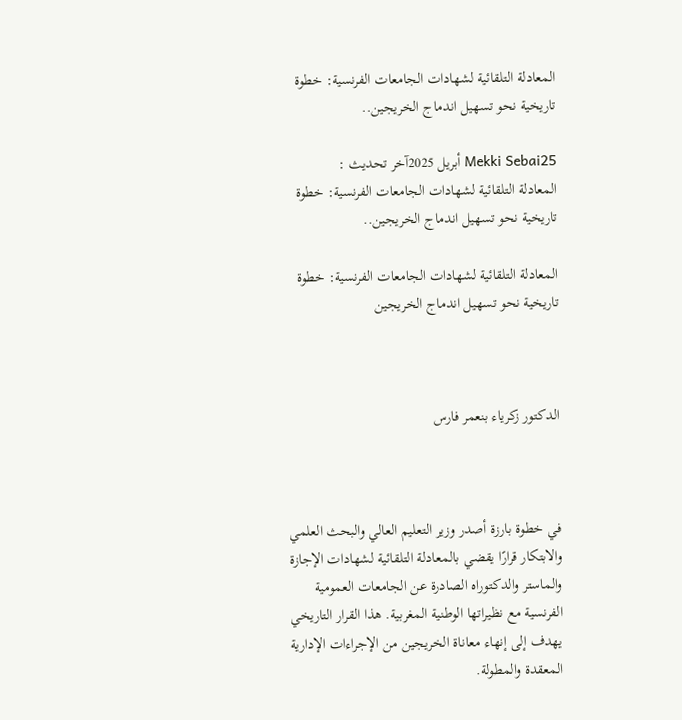المعادلة التلقائية لشهادات الجامعات الفرنسية: خطوة تاريخية نحو تسهيل اندماج الخريجين..

Mekki Sebai25 أبريل 2025آخر تحديث :
المعادلة التلقائية لشهادات الجامعات الفرنسية: خطوة تاريخية نحو تسهيل اندماج الخريجين..

المعادلة التلقائية لشهادات الجامعات الفرنسية: خطوة تاريخية نحو تسهيل اندماج الخريجين



الدكتور زكرياء بنعمر فارس



في خطوة بارزة أصدر وزير التعليم العالي والبحث العلمي والابتكار قرارًا يقضي بالمعادلة التلقائية لشهادات الإجازة والماستر والدكتوراه الصادرة عن الجامعات العمومية الفرنسية مع نظيراتها الوطنية المغربية. هذا القرار التاريخي يهدف إلى إنهاء معاناة الخريجين من الإجراءات الإدارية المعقدة والمطولة.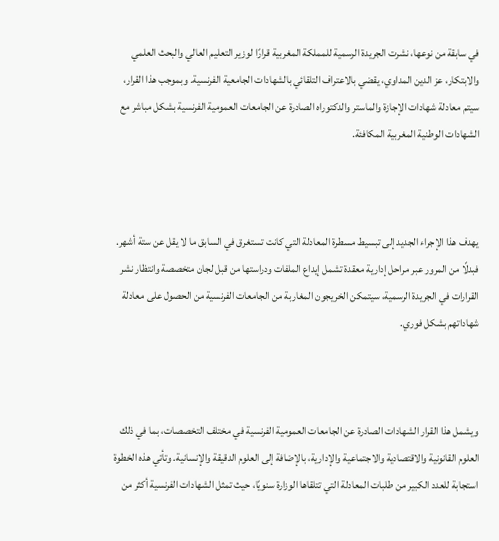في سابقة من نوعها، نشرت الجريدة الرسمية للمملكة المغربية قرارًا لوزير التعليم العالي والبحث العلمي والابتكار، عز الدين المداوي، يقضي بالاعتراف التلقائي بالشهادات الجامعية الفرنسية. وبموجب هذا القرار، سيتم معادلة شهادات الإجازة والماستر والدكتوراه الصادرة عن الجامعات العمومية الفرنسية بشكل مباشر مع الشهادات الوطنية المغربية المكافئة.



يهدف هذا الإجراء الجديد إلى تبسيط مسطرة المعادلة التي كانت تستغرق في السابق ما لا يقل عن ستة أشهر. فبدلًا من المرور عبر مراحل إدارية معقدة تشمل إيداع الملفات ودراستها من قبل لجان متخصصة وانتظار نشر القرارات في الجريدة الرسمية، سيتمكن الخريجون المغاربة من الجامعات الفرنسية من الحصول على معادلة شهاداتهم بشكل فوري.



ويشمل هذا القرار الشهادات الصادرة عن الجامعات العمومية الفرنسية في مختلف التخصصات، بما في ذلك العلوم القانونية والاقتصادية والاجتماعية والإدارية، بالإضافة إلى العلوم الدقيقة والإنسانية. وتأتي هذه الخطوة استجابة للعدد الكبير من طلبات المعادلة التي تتلقاها الوزارة سنويًا، حيث تمثل الشهادات الفرنسية أكثر من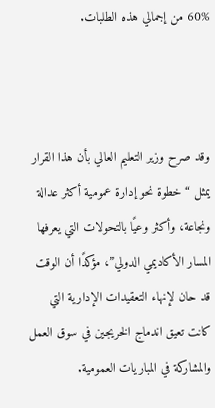60% من إجمالي هذه الطلبات.



وقد صرح وزير التعليم العالي بأن هذا القرار يمثل “خطوة نحو إدارة عمومية أكثر عدالة ونجاعة، وأكثر وعيًا بالتحولات التي يعرفها المسار الأكاديمي الدولي”، مؤكدًا أن الوقت قد حان لإنهاء التعقيدات الإدارية التي كانت تعيق اندماج الخريجين في سوق العمل والمشاركة في المباريات العمومية.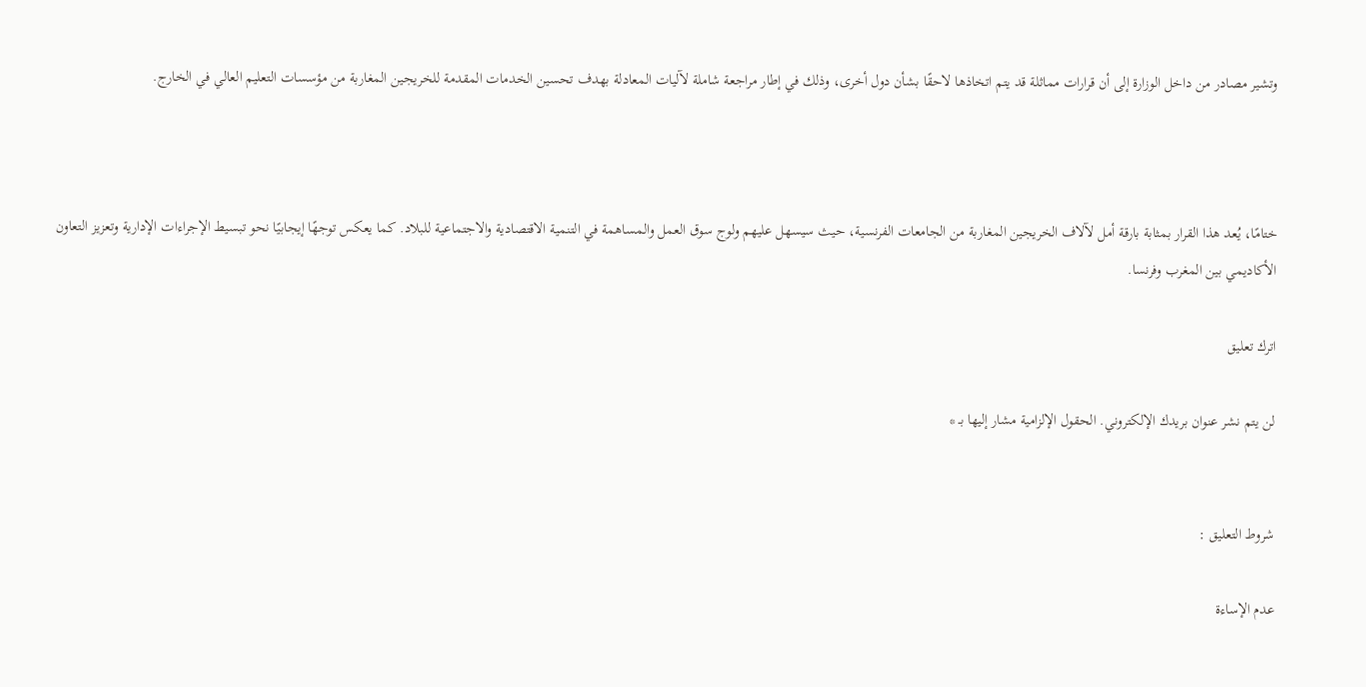وتشير مصادر من داخل الوزارة إلى أن قرارات مماثلة قد يتم اتخاذها لاحقًا بشأن دول أخرى، وذلك في إطار مراجعة شاملة لآليات المعادلة بهدف تحسين الخدمات المقدمة للخريجين المغاربة من مؤسسات التعليم العالي في الخارج.



ختامًا، يُعد هذا القرار بمثابة بارقة أمل لآلاف الخريجين المغاربة من الجامعات الفرنسية، حيث سيسهل عليهم ولوج سوق العمل والمساهمة في التنمية الاقتصادية والاجتماعية للبلاد. كما يعكس توجهًا إيجابيًا نحو تبسيط الإجراءات الإدارية وتعزيز التعاون الأكاديمي بين المغرب وفرنسا.

اترك تعليق

لن يتم نشر عنوان بريدك الإلكتروني. الحقول الإلزامية مشار إليها بـ *


شروط التعليق :

عدم الإساءة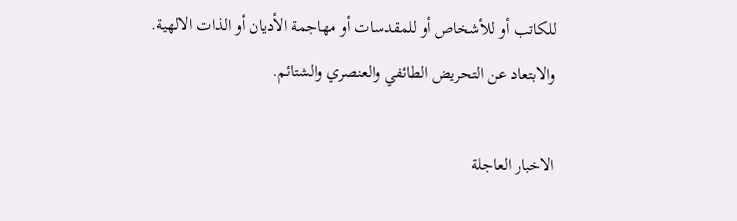للكاتب أو للأشخاص أو للمقدسات أو مهاجمة الأديان أو الذات الالهية. والابتعاد عن التحريض الطائفي والعنصري والشتائم.

الاخبار العاجلة